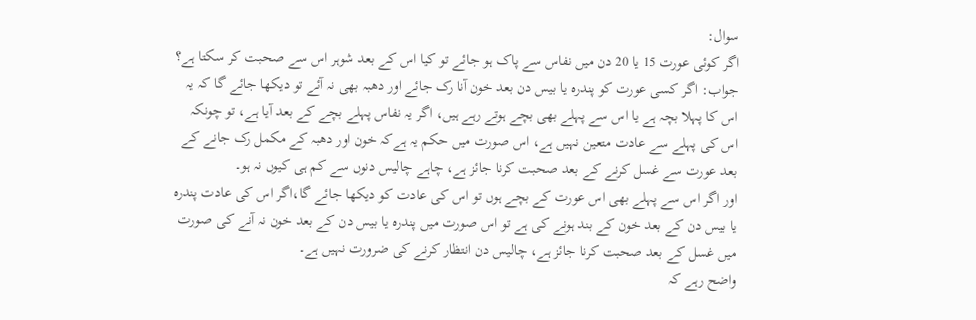سوال:
اگر کوئی عورت 15 یا 20 دن میں نفاس سے پاک ہو جائے تو کیا اس کے بعد شوہر اس سے صحبت کر سکتا ہے؟
جواب: اگر کسی عورت کو پندرہ یا بیس دن بعد خون آنا رک جائے اور دھبہ بھی نہ آئے تو دیکھا جائے گا کہ یہ اس کا پہلا بچہ ہے یا اس سے پہلے بھی بچے ہوتے رہے ہیں، اگر یہ نفاس پہلے بچے کے بعد آیا ہے، تو چونکہ اس کی پہلے سے عادت متعین نہیں ہے، اس صورت میں حکم یہ ہےکہ خون اور دھبہ کے مکمل رک جانے کے بعد عورت سے غسل کرنے کے بعد صحبت کرنا جائز ہے، چاہے چالیس دنوں سے کم ہی کیوں نہ ہو۔
اور اگر اس سے پہلے بھی اس عورت کے بچے ہوں تو اس کی عادت کو دیکھا جائے گا،اگر اس کی عادت پندرہ یا بیس دن کے بعد خون کے بند ہونے کی ہے تو اس صورت میں پندرہ یا بیس دن کے بعد خون نہ آنے کی صورت میں غسل کے بعد صحبت کرنا جائز ہے، چالیس دن انتظار کرنے کی ضرورت نہیں ہے۔
واضح رہے کہ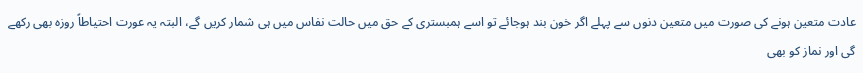عادت متعین ہونے کی صورت میں متعین دنوں سے پہلے اگر خون بند ہوجائے تو اسے ہمبستری کے حق میں حالت نفاس میں ہی شمار کریں گے، البتہ یہ عورت احتیاطاً روزہ بھی رکھے گی اور نماز کو بھی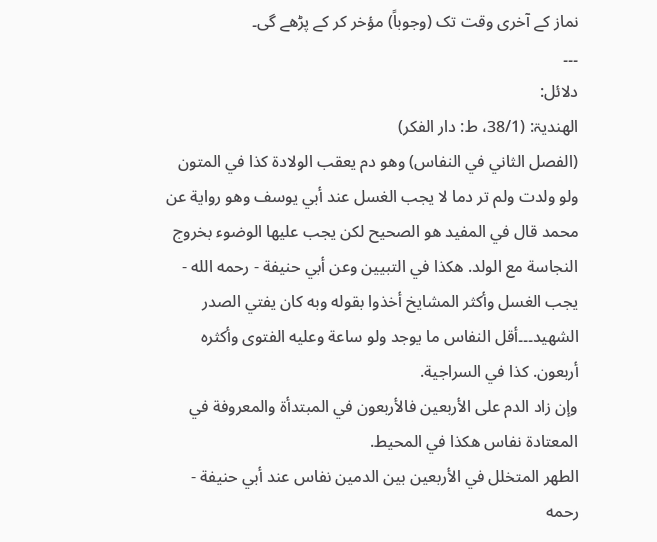نماز کے آخری وقت تک (وجوباً) مؤخر کر کے پڑھے گی۔
۔۔۔
دلائل:
الھندیۃ: (38/1، ط: دار الفکر)
(الفصل الثاني في النفاس) وهو دم يعقب الولادة كذا في المتون ولو ولدت ولم تر دما لا يجب الغسل عند أبي يوسف وهو رواية عن محمد قال في المفيد هو الصحيح لكن يجب عليها الوضوء بخروج النجاسة مع الولد. هكذا في التبيين وعن أبي حنيفة - رحمه الله - يجب الغسل وأكثر المشايخ أخذوا بقوله وبه كان يفتي الصدر الشهيد۔۔۔أقل النفاس ما يوجد ولو ساعة وعليه الفتوى وأكثره أربعون. كذا في السراجية.
وإن زاد الدم على الأربعين فالأربعون في المبتدأة والمعروفة في المعتادة نفاس هكذا في المحيط.
الطهر المتخلل في الأربعين بين الدمين نفاس عند أبي حنيفة - رحمه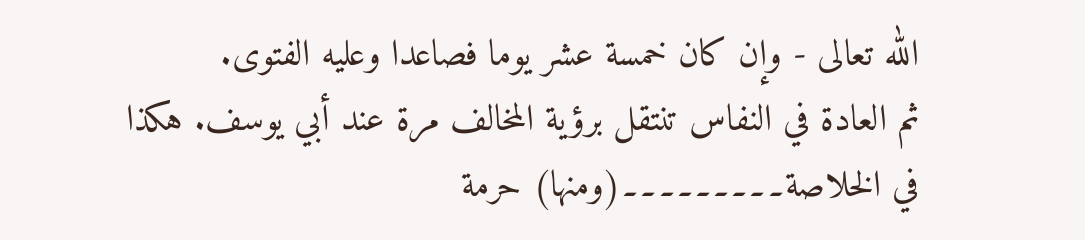الله تعالى - وإن كان خمسة عشر يوما فصاعدا وعليه الفتوى.
ثم العادة في النفاس تنتقل برؤية المخالف مرة عند أبي يوسف. هكذا في الخلاصة۔۔۔۔۔۔۔۔۔(ومنها) حرمة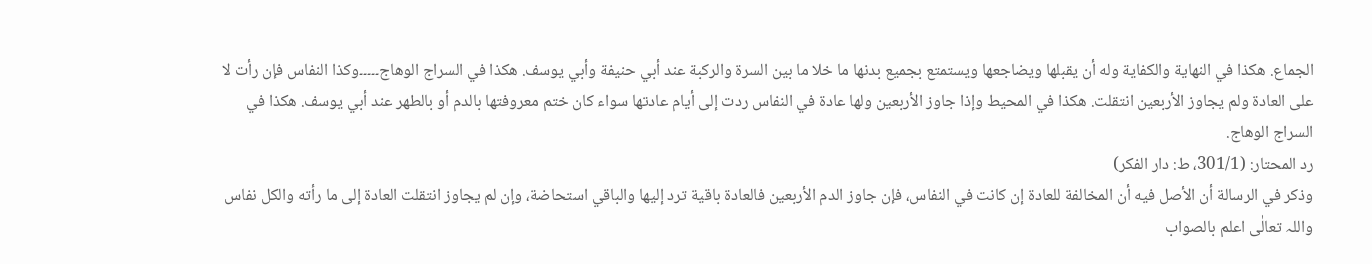الجماع. هكذا في النهاية والكفاية وله أن يقبلها ويضاجعها ويستمتع بجميع بدنها ما خلا ما بين السرة والركبة عند أبي حنيفة وأبي يوسف. هكذا في السراج الوهاج۔۔۔۔۔وكذا النفاس فإن رأت لا على العادة ولم يجاوز الأربعين انتقلت. هكذا في المحيط وإذا جاوز الأربعين ولها عادة في النفاس ردت إلى أيام عادتها سواء كان ختم معروفتها بالدم أو بالطهر عند أبي يوسف. هكذا في السراج الوهاج.
رد المحتار: (301/1، ط: دار الفکر)
وذكر في الرسالة أن الأصل فيه أن المخالفة للعادة إن كانت في النفاس، فإن جاوز الدم الأربعين فالعادة باقية ترد إليها والباقي استحاضة، وإن لم يجاوز انتقلت العادة إلى ما رأته والكل نفاس
واللہ تعالٰی اعلم بالصواب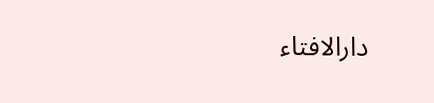دارالافتاء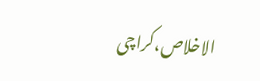الاخلاص،کراچی